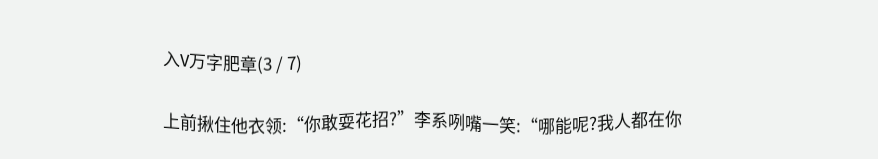入V万字肥章(3 / 7)

上前揪住他衣领:“你敢耍花招?”李系咧嘴一笑:“哪能呢?我人都在你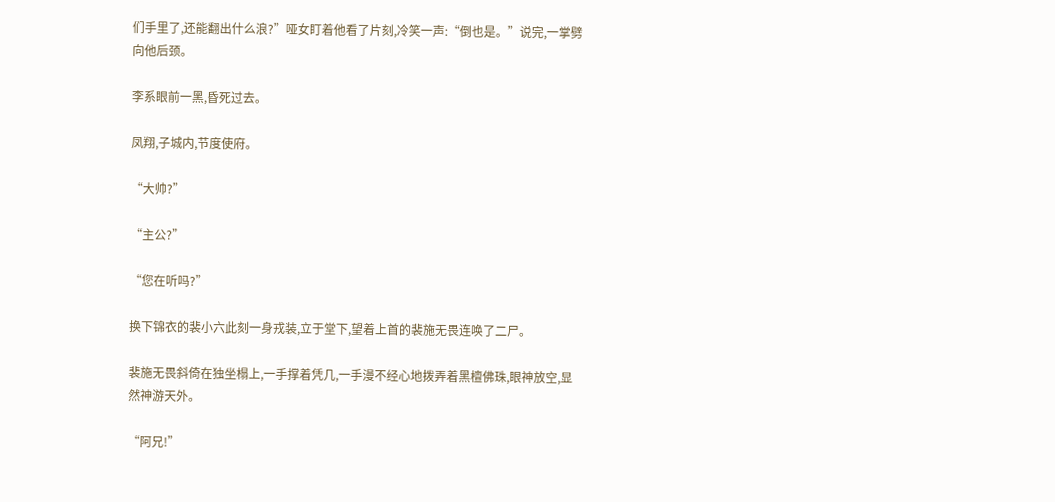们手里了,还能翻出什么浪?”哑女盯着他看了片刻,冷笑一声:“倒也是。”说完,一掌劈向他后颈。

李系眼前一黑,昏死过去。

凤翔,子城内,节度使府。

“大帅?”

“主公?”

“您在听吗?”

换下锦衣的裴小六此刻一身戎装,立于堂下,望着上首的裴施无畏连唤了二尸。

裴施无畏斜倚在独坐榻上,一手撑着凭几,一手漫不经心地拨弄着黑檀佛珠,眼神放空,显然神游天外。

“阿兄!”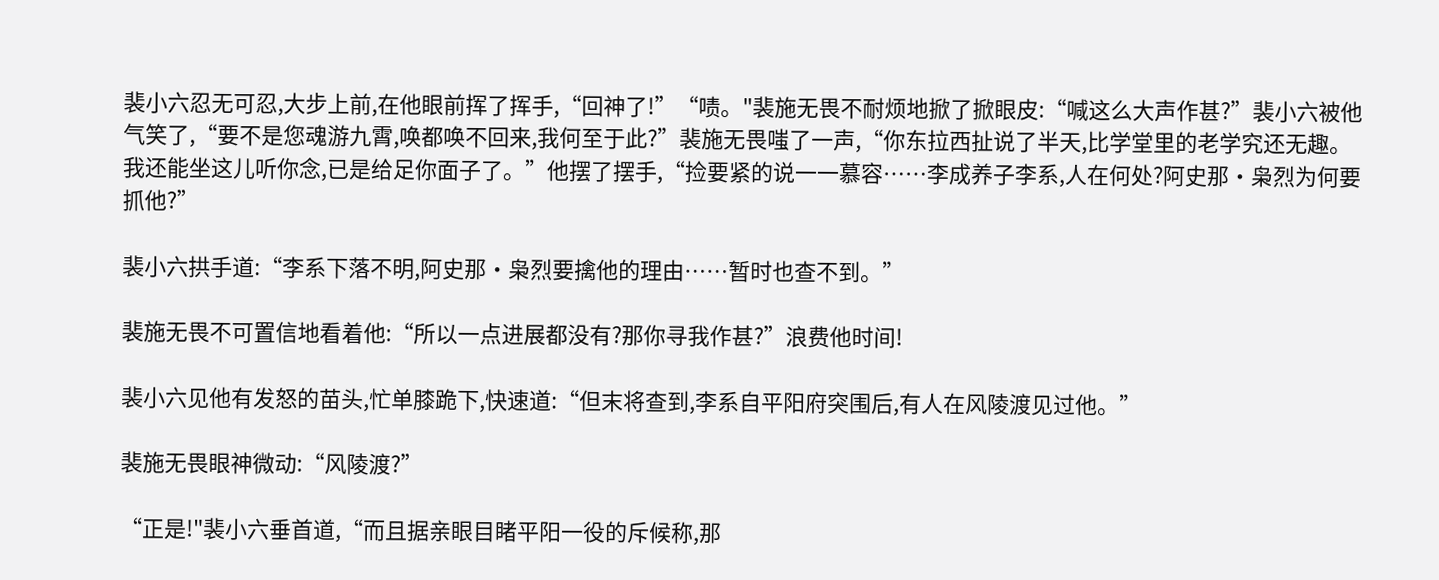裴小六忍无可忍,大步上前,在他眼前挥了挥手,“回神了!”“啧。"裴施无畏不耐烦地掀了掀眼皮:“喊这么大声作甚?”裴小六被他气笑了,“要不是您魂游九霄,唤都唤不回来,我何至于此?”裴施无畏嗤了一声,“你东拉西扯说了半天,比学堂里的老学究还无趣。我还能坐这儿听你念,已是给足你面子了。”他摆了摆手,“捡要紧的说一一慕容……李成养子李系,人在何处?阿史那·枭烈为何要抓他?”

裴小六拱手道:“李系下落不明,阿史那·枭烈要擒他的理由……暂时也查不到。”

裴施无畏不可置信地看着他:“所以一点进展都没有?那你寻我作甚?”浪费他时间!

裴小六见他有发怒的苗头,忙单膝跪下,快速道:“但末将查到,李系自平阳府突围后,有人在风陵渡见过他。”

裴施无畏眼神微动:“风陵渡?”

“正是!"裴小六垂首道,“而且据亲眼目睹平阳一役的斥候称,那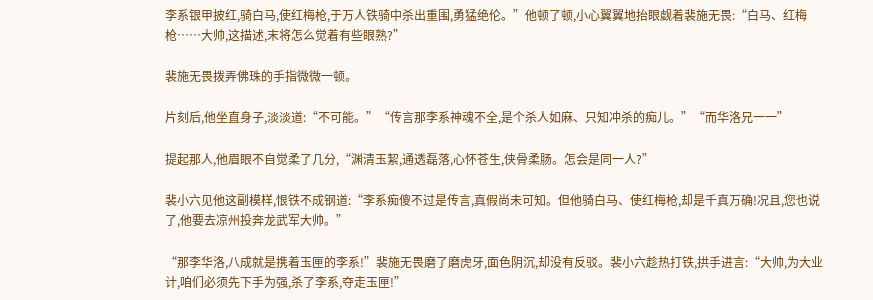李系银甲披红,骑白马,使红梅枪,于万人铁骑中杀出重围,勇猛绝伦。”他顿了顿,小心翼翼地抬眼觑着裴施无畏:“白马、红梅枪……大帅,这描述,末将怎么觉着有些眼熟?”

裴施无畏拨弄佛珠的手指微微一顿。

片刻后,他坐直身子,淡淡道:“不可能。”“传言那李系神魂不全,是个杀人如麻、只知冲杀的痴儿。”“而华洛兄一一”

提起那人,他眉眼不自觉柔了几分,“渊清玉絜,通透磊落,心怀苍生,侠骨柔肠。怎会是同一人?”

裴小六见他这副模样,恨铁不成钢道:“李系痴傻不过是传言,真假尚未可知。但他骑白马、使红梅枪,却是千真万确!况且,您也说了,他要去凉州投奔龙武军大帅。”

“那李华洛,八成就是携着玉匣的李系!”裴施无畏磨了磨虎牙,面色阴沉,却没有反驳。裴小六趁热打铁,拱手进言:“大帅,为大业计,咱们必须先下手为强,杀了李系,夺走玉匣!”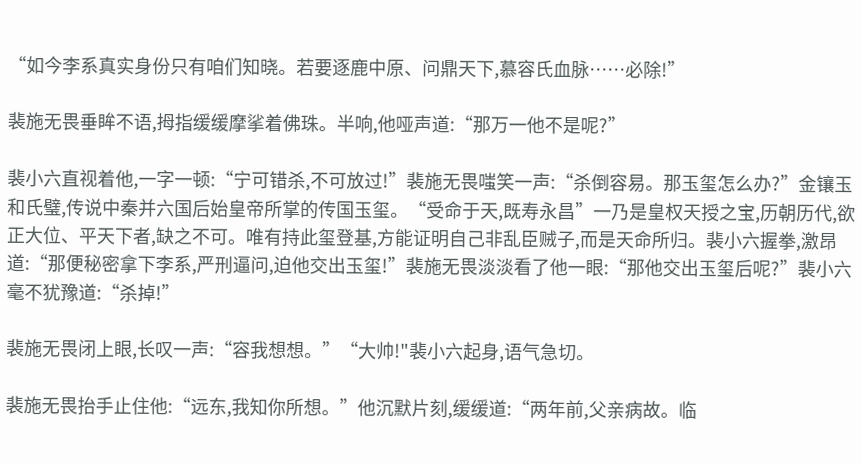“如今李系真实身份只有咱们知晓。若要逐鹿中原、问鼎天下,慕容氏血脉……必除!”

裴施无畏垂眸不语,拇指缓缓摩挲着佛珠。半响,他哑声道:“那万一他不是呢?”

裴小六直视着他,一字一顿:“宁可错杀,不可放过!”裴施无畏嗤笑一声:“杀倒容易。那玉玺怎么办?”金镶玉和氏璧,传说中秦并六国后始皇帝所掌的传国玉玺。“受命于天,既寿永昌”一乃是皇权天授之宝,历朝历代,欲正大位、平天下者,缺之不可。唯有持此玺登基,方能证明自己非乱臣贼子,而是天命所归。裴小六握拳,激昂道:“那便秘密拿下李系,严刑逼问,迫他交出玉玺!”裴施无畏淡淡看了他一眼:“那他交出玉玺后呢?”裴小六毫不犹豫道:“杀掉!”

裴施无畏闭上眼,长叹一声:“容我想想。”“大帅!"裴小六起身,语气急切。

裴施无畏抬手止住他:“远东,我知你所想。”他沉默片刻,缓缓道:“两年前,父亲病故。临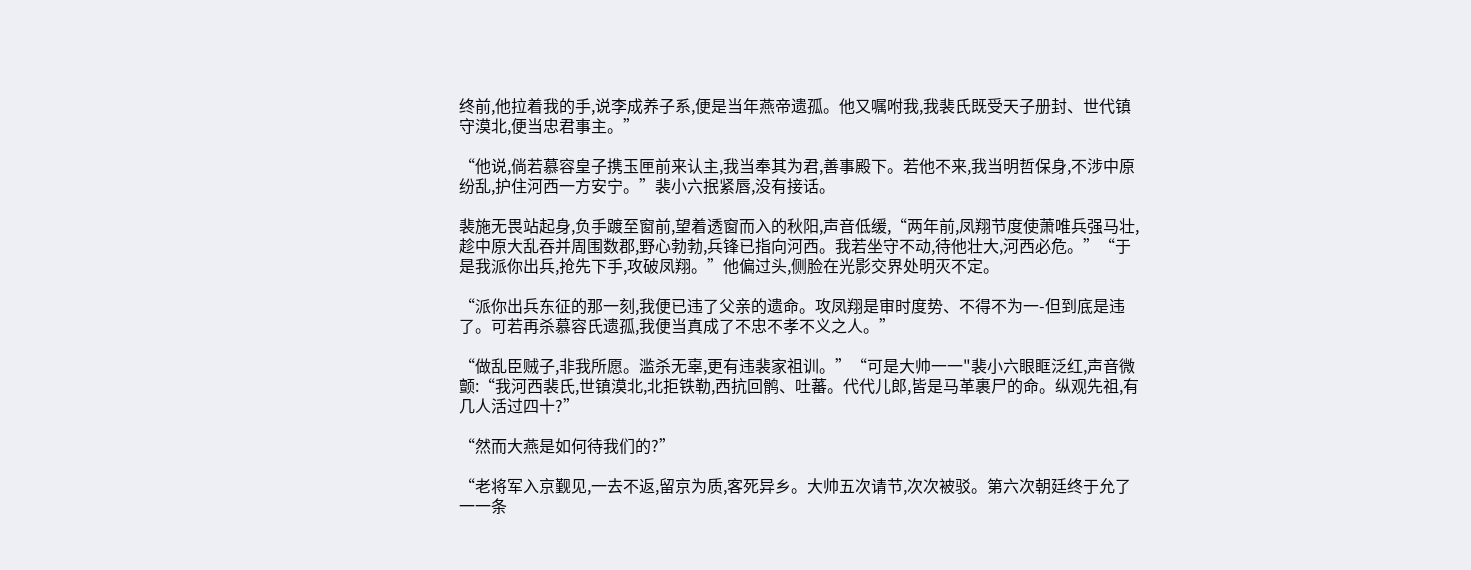终前,他拉着我的手,说李成养子系,便是当年燕帝遗孤。他又嘱咐我,我裴氏既受天子册封、世代镇守漠北,便当忠君事主。”

“他说,倘若慕容皇子携玉匣前来认主,我当奉其为君,善事殿下。若他不来,我当明哲保身,不涉中原纷乱,护住河西一方安宁。”裴小六抿紧唇,没有接话。

裴施无畏站起身,负手踱至窗前,望着透窗而入的秋阳,声音低缓,“两年前,凤翔节度使萧唯兵强马壮,趁中原大乱吞并周围数郡,野心勃勃,兵锋已指向河西。我若坐守不动,待他壮大,河西必危。”“于是我派你出兵,抢先下手,攻破凤翔。”他偏过头,侧脸在光影交界处明灭不定。

“派你出兵东征的那一刻,我便已违了父亲的遗命。攻凤翔是审时度势、不得不为一-但到底是违了。可若再杀慕容氏遗孤,我便当真成了不忠不孝不义之人。”

“做乱臣贼子,非我所愿。滥杀无辜,更有违裴家祖训。”“可是大帅一一"裴小六眼眶泛红,声音微颤:“我河西裴氏,世镇漠北,北拒铁勒,西抗回鹘、吐蕃。代代儿郎,皆是马革裹尸的命。纵观先祖,有几人活过四十?”

“然而大燕是如何待我们的?”

“老将军入京觐见,一去不返,留京为质,客死异乡。大帅五次请节,次次被驳。第六次朝廷终于允了一一条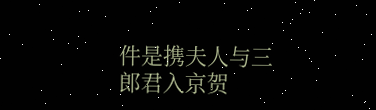件是携夫人与三郎君入京贺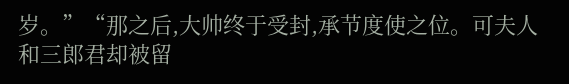岁。”“那之后,大帅终于受封,承节度使之位。可夫人和三郎君却被留